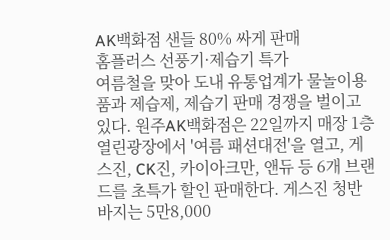AK백화점 샌들 80% 싸게 판매
홈플러스 선풍기·제습기 특가
여름철을 맞아 도내 유통업계가 물놀이용품과 제습제, 제습기 판매 경쟁을 벌이고 있다. 원주AK백화점은 22일까지 매장 1층 열린광장에서 '여름 패션대전'을 열고, 게스진, CK진, 카이아크만, 앤듀 등 6개 브랜드를 초특가 할인 판매한다. 게스진 청반바지는 5만8,000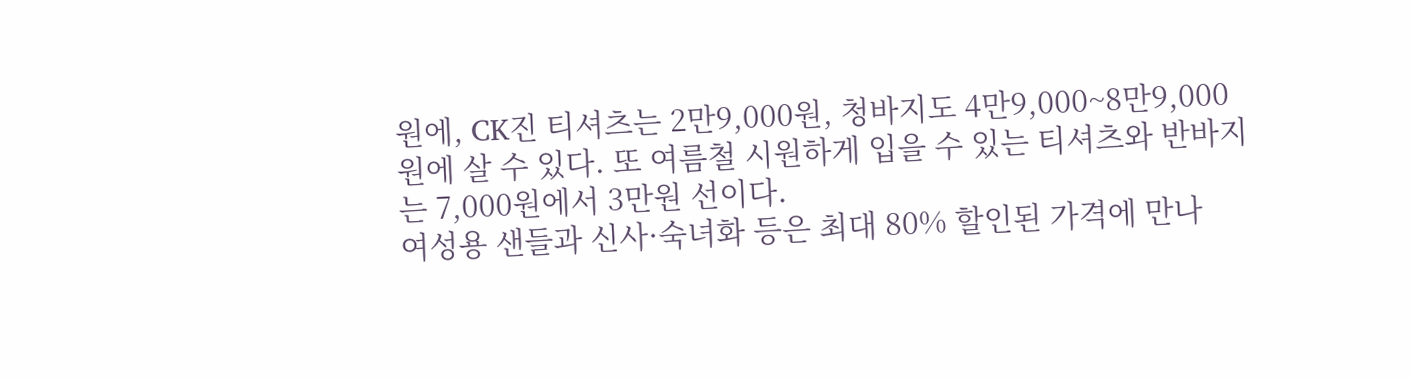원에, CK진 티셔츠는 2만9,000원, 청바지도 4만9,000~8만9,000원에 살 수 있다. 또 여름철 시원하게 입을 수 있는 티셔츠와 반바지는 7,000원에서 3만원 선이다.
여성용 샌들과 신사·숙녀화 등은 최대 80% 할인된 가격에 만나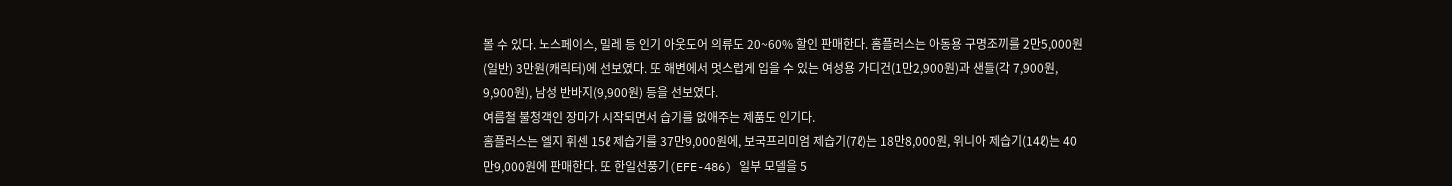볼 수 있다. 노스페이스, 밀레 등 인기 아웃도어 의류도 20~60% 할인 판매한다. 홈플러스는 아동용 구명조끼를 2만5,000원(일반) 3만원(캐릭터)에 선보였다. 또 해변에서 멋스럽게 입을 수 있는 여성용 가디건(1만2,900원)과 샌들(각 7,900원, 9,900원), 남성 반바지(9,900원) 등을 선보였다.
여름철 불청객인 장마가 시작되면서 습기를 없애주는 제품도 인기다.
홈플러스는 엘지 휘센 15ℓ 제습기를 37만9,000원에, 보국프리미엄 제습기(7ℓ)는 18만8,000원, 위니아 제습기(14ℓ)는 40만9,000원에 판매한다. 또 한일선풍기(EFE-486) 일부 모델을 5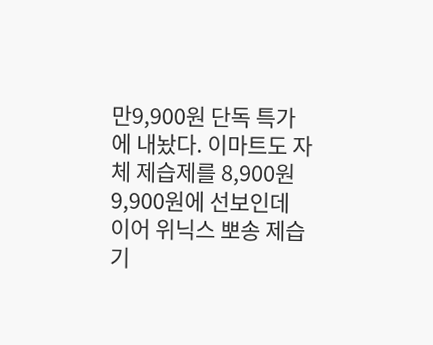만9,900원 단독 특가에 내놨다. 이마트도 자체 제습제를 8,900원 9,900원에 선보인데 이어 위닉스 뽀송 제습기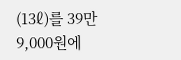(13ℓ)를 39만9,000원에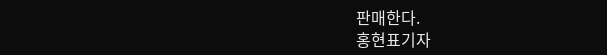판매한다.
홍현표기자